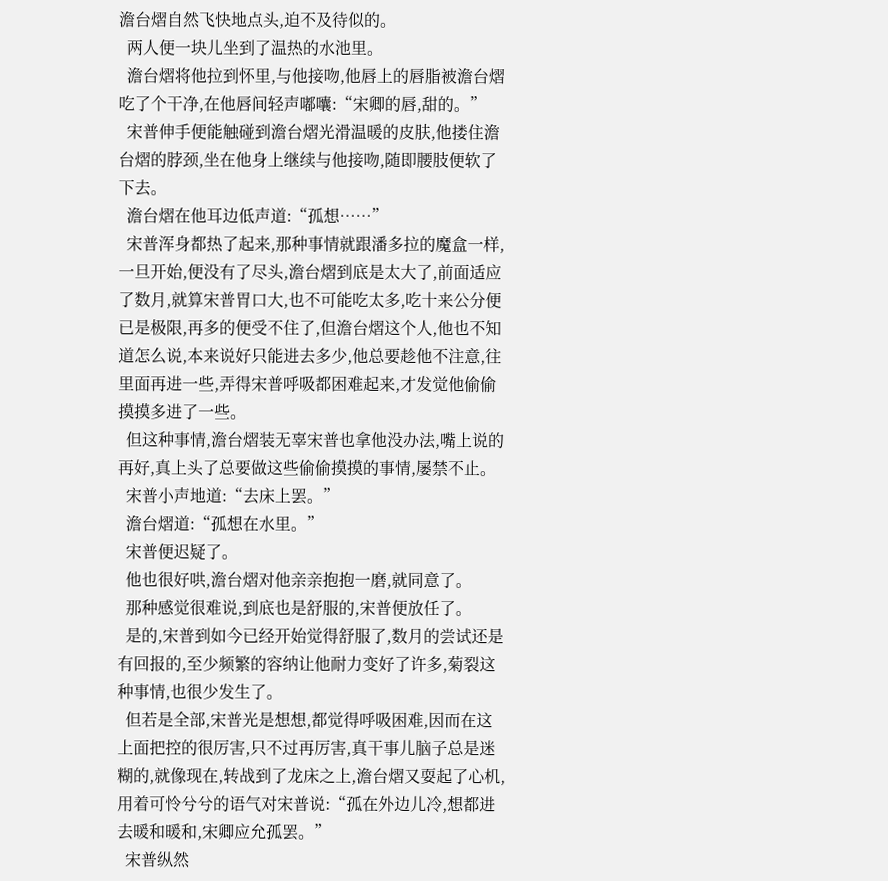澹台熠自然飞快地点头,迫不及待似的。
  两人便一块儿坐到了温热的水池里。
  澹台熠将他拉到怀里,与他接吻,他唇上的唇脂被澹台熠吃了个干净,在他唇间轻声嘟囔:“宋卿的唇,甜的。”
  宋普伸手便能触碰到澹台熠光滑温暖的皮肤,他搂住澹台熠的脖颈,坐在他身上继续与他接吻,随即腰肢便软了下去。
  澹台熠在他耳边低声道:“孤想……”
  宋普浑身都热了起来,那种事情就跟潘多拉的魔盒一样,一旦开始,便没有了尽头,澹台熠到底是太大了,前面适应了数月,就算宋普胃口大,也不可能吃太多,吃十来公分便已是极限,再多的便受不住了,但澹台熠这个人,他也不知道怎么说,本来说好只能进去多少,他总要趁他不注意,往里面再进一些,弄得宋普呼吸都困难起来,才发觉他偷偷摸摸多进了一些。
  但这种事情,澹台熠装无辜宋普也拿他没办法,嘴上说的再好,真上头了总要做这些偷偷摸摸的事情,屡禁不止。
  宋普小声地道:“去床上罢。”
  澹台熠道:“孤想在水里。”
  宋普便迟疑了。
  他也很好哄,澹台熠对他亲亲抱抱一磨,就同意了。
  那种感觉很难说,到底也是舒服的,宋普便放任了。
  是的,宋普到如今已经开始觉得舒服了,数月的尝试还是有回报的,至少频繁的容纳让他耐力变好了许多,菊裂这种事情,也很少发生了。
  但若是全部,宋普光是想想,都觉得呼吸困难,因而在这上面把控的很厉害,只不过再厉害,真干事儿脑子总是迷糊的,就像现在,转战到了龙床之上,澹台熠又耍起了心机,用着可怜兮兮的语气对宋普说:“孤在外边儿冷,想都进去暖和暖和,宋卿应允孤罢。”
  宋普纵然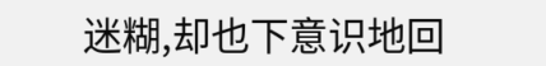迷糊,却也下意识地回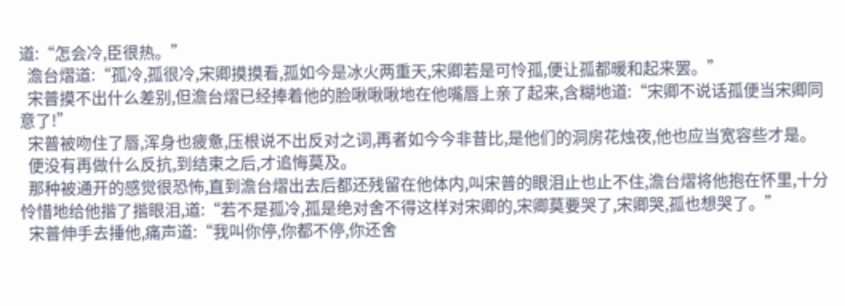道:“怎会冷,臣很热。”
  澹台熠道:“孤冷,孤很冷,宋卿摸摸看,孤如今是冰火两重天,宋卿若是可怜孤,便让孤都暖和起来罢。”
  宋普摸不出什么差别,但澹台熠已经捧着他的脸啾啾啾地在他嘴唇上亲了起来,含糊地道:“宋卿不说话孤便当宋卿同意了!”
  宋普被吻住了唇,浑身也疲惫,压根说不出反对之词,再者如今今非昔比,是他们的洞房花烛夜,他也应当宽容些才是。
  便没有再做什么反抗,到结束之后,才追悔莫及。
  那种被通开的感觉很恐怖,直到澹台熠出去后都还残留在他体内,叫宋普的眼泪止也止不住,澹台熠将他抱在怀里,十分怜惜地给他揩了揩眼泪,道:“若不是孤冷,孤是绝对舍不得这样对宋卿的,宋卿莫要哭了,宋卿哭,孤也想哭了。”
  宋普伸手去捶他,痛声道:“我叫你停,你都不停,你还舍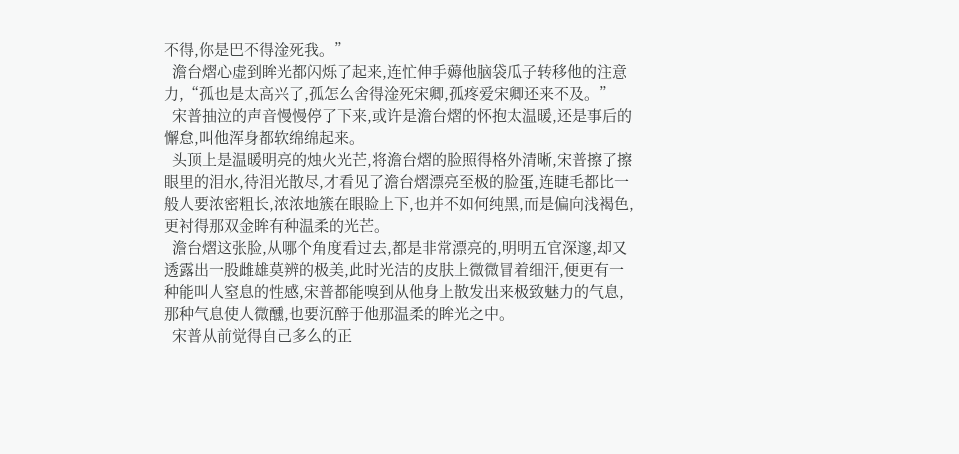不得,你是巴不得淦死我。”
  澹台熠心虚到眸光都闪烁了起来,连忙伸手薅他脑袋瓜子转移他的注意力,“孤也是太高兴了,孤怎么舍得淦死宋卿,孤疼爱宋卿还来不及。”
  宋普抽泣的声音慢慢停了下来,或许是澹台熠的怀抱太温暖,还是事后的懈怠,叫他浑身都软绵绵起来。
  头顶上是温暖明亮的烛火光芒,将澹台熠的脸照得格外清晰,宋普擦了擦眼里的泪水,待泪光散尽,才看见了澹台熠漂亮至极的脸蛋,连睫毛都比一般人要浓密粗长,浓浓地簇在眼睑上下,也并不如何纯黑,而是偏向浅褐色,更衬得那双金眸有种温柔的光芒。
  澹台熠这张脸,从哪个角度看过去,都是非常漂亮的,明明五官深邃,却又透露出一股雌雄莫辨的极美,此时光洁的皮肤上微微冒着细汗,便更有一种能叫人窒息的性感,宋普都能嗅到从他身上散发出来极致魅力的气息,那种气息使人微醺,也要沉醉于他那温柔的眸光之中。
  宋普从前觉得自己多么的正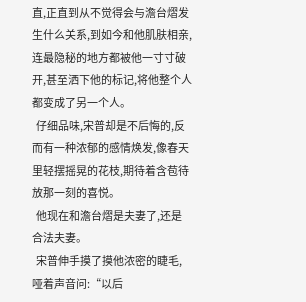直,正直到从不觉得会与澹台熠发生什么关系,到如今和他肌肤相亲,连最隐秘的地方都被他一寸寸破开,甚至洒下他的标记,将他整个人都变成了另一个人。
  仔细品味,宋普却是不后悔的,反而有一种浓郁的感情焕发,像春天里轻摆摇晃的花枝,期待着含苞待放那一刻的喜悦。
  他现在和澹台熠是夫妻了,还是合法夫妻。
  宋普伸手摸了摸他浓密的睫毛,哑着声音问:“以后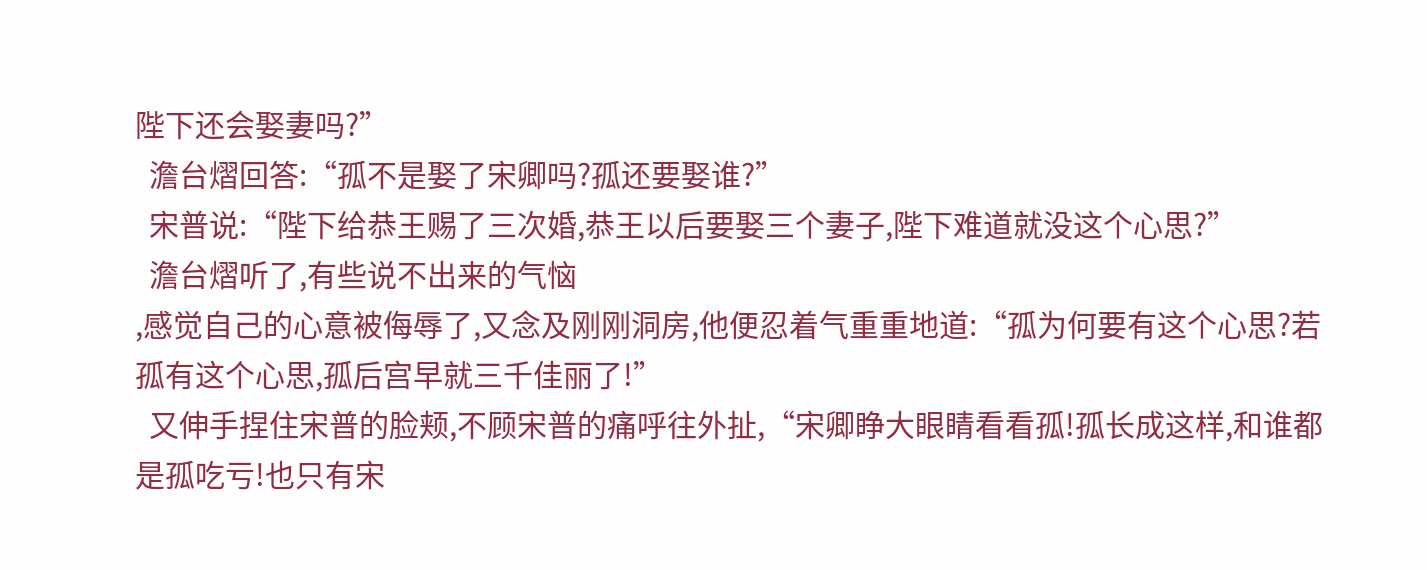陛下还会娶妻吗?”
  澹台熠回答:“孤不是娶了宋卿吗?孤还要娶谁?”
  宋普说:“陛下给恭王赐了三次婚,恭王以后要娶三个妻子,陛下难道就没这个心思?”
  澹台熠听了,有些说不出来的气恼
,感觉自己的心意被侮辱了,又念及刚刚洞房,他便忍着气重重地道:“孤为何要有这个心思?若孤有这个心思,孤后宫早就三千佳丽了!”
  又伸手捏住宋普的脸颊,不顾宋普的痛呼往外扯,“宋卿睁大眼睛看看孤!孤长成这样,和谁都是孤吃亏!也只有宋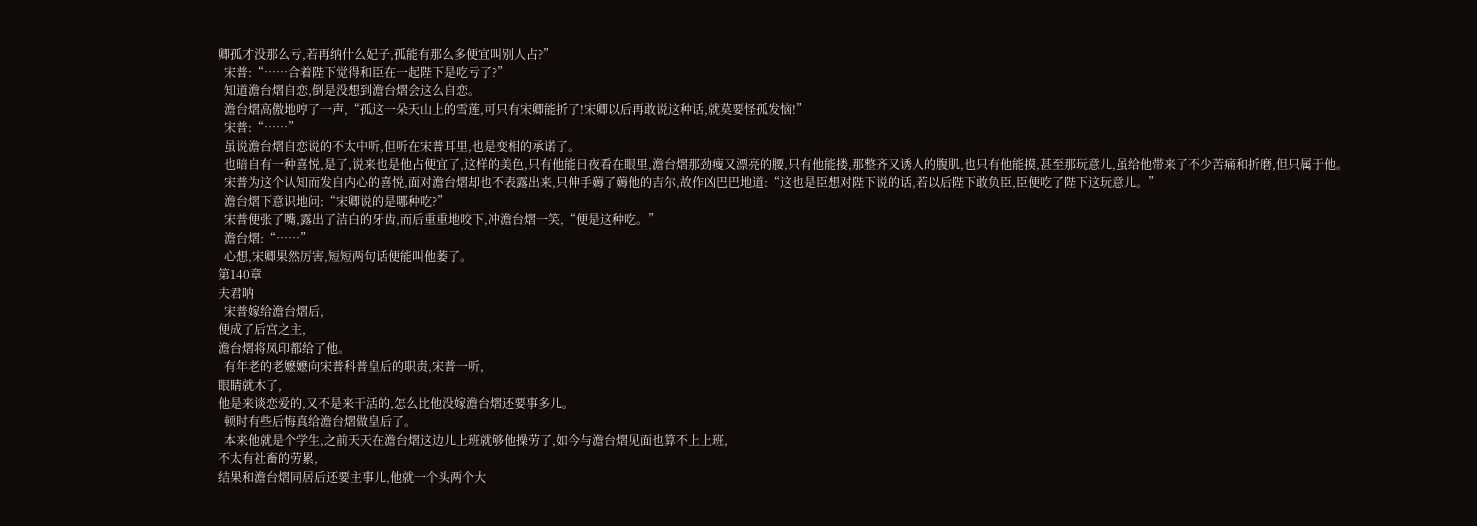卿孤才没那么亏,若再纳什么妃子,孤能有那么多便宜叫别人占?”
  宋普:“……合着陛下觉得和臣在一起陛下是吃亏了?”
  知道澹台熠自恋,倒是没想到澹台熠会这么自恋。
  澹台熠高傲地哼了一声,“孤这一朵天山上的雪莲,可只有宋卿能折了!宋卿以后再敢说这种话,就莫要怪孤发恼!”
  宋普:“……”
  虽说澹台熠自恋说的不太中听,但听在宋普耳里,也是变相的承诺了。
  也暗自有一种喜悦,是了,说来也是他占便宜了,这样的美色,只有他能日夜看在眼里,澹台熠那劲瘦又漂亮的腰,只有他能搂,那整齐又诱人的腹肌,也只有他能摸,甚至那玩意儿,虽给他带来了不少苦痛和折磨,但只属于他。
  宋普为这个认知而发自内心的喜悦,面对澹台熠却也不表露出来,只伸手薅了薅他的吉尔,故作凶巴巴地道:“这也是臣想对陛下说的话,若以后陛下敢负臣,臣便吃了陛下这玩意儿。”
  澹台熠下意识地问:“宋卿说的是哪种吃?”
  宋普便张了嘴,露出了洁白的牙齿,而后重重地咬下,冲澹台熠一笑,“便是这种吃。”
  澹台熠:“……”
  心想,宋卿果然厉害,短短两句话便能叫他萎了。
第140章
夫君呐
  宋普嫁给澹台熠后,
便成了后宫之主,
澹台熠将凤印都给了他。
  有年老的老嬷嬷向宋普科普皇后的职责,宋普一听,
眼睛就木了,
他是来谈恋爱的,又不是来干活的,怎么比他没嫁澹台熠还要事多儿。
  顿时有些后悔真给澹台熠做皇后了。
  本来他就是个学生,之前天天在澹台熠这边儿上班就够他操劳了,如今与澹台熠见面也算不上上班,
不太有社畜的劳累,
结果和澹台熠同居后还要主事儿,他就一个头两个大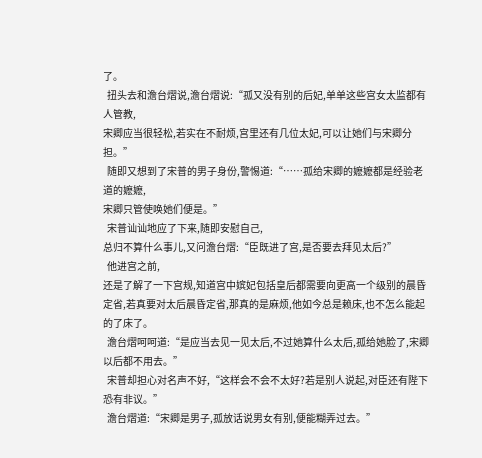了。
  扭头去和澹台熠说,澹台熠说:“孤又没有别的后妃,单单这些宫女太监都有人管教,
宋卿应当很轻松,若实在不耐烦,宫里还有几位太妃,可以让她们与宋卿分担。”
  随即又想到了宋普的男子身份,警惕道:“……孤给宋卿的嬷嬷都是经验老道的嬷嬷,
宋卿只管使唤她们便是。”
  宋普讪讪地应了下来,随即安慰自己,
总归不算什么事儿,又问澹台熠:“臣既进了宫,是否要去拜见太后?”
  他进宫之前,
还是了解了一下宫规,知道宫中嫔妃包括皇后都需要向更高一个级别的晨昏定省,若真要对太后晨昏定省,那真的是麻烦,他如今总是赖床,也不怎么能起的了床了。
  澹台熠呵呵道:“是应当去见一见太后,不过她算什么太后,孤给她脸了,宋卿以后都不用去。”
  宋普却担心对名声不好,“这样会不会不太好?若是别人说起,对臣还有陛下恐有非议。”
  澹台熠道:“宋卿是男子,孤放话说男女有别,便能糊弄过去。”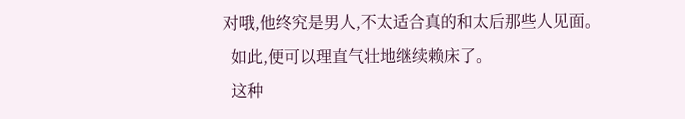对哦,他终究是男人,不太适合真的和太后那些人见面。
  如此,便可以理直气壮地继续赖床了。
  这种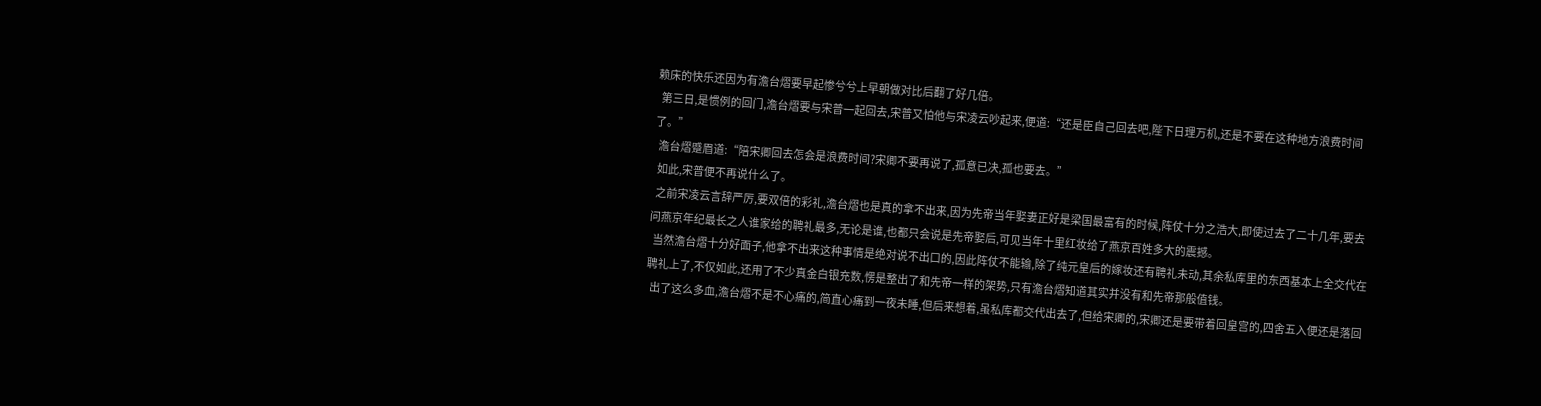赖床的快乐还因为有澹台熠要早起惨兮兮上早朝做对比后翻了好几倍。
  第三日,是惯例的回门,澹台熠要与宋普一起回去,宋普又怕他与宋凌云吵起来,便道:“还是臣自己回去吧,陛下日理万机,还是不要在这种地方浪费时间了。”
  澹台熠蹙眉道:“陪宋卿回去怎会是浪费时间?宋卿不要再说了,孤意已决,孤也要去。”
  如此,宋普便不再说什么了。
  之前宋凌云言辞严厉,要双倍的彩礼,澹台熠也是真的拿不出来,因为先帝当年娶妻正好是梁国最富有的时候,阵仗十分之浩大,即使过去了二十几年,要去问燕京年纪最长之人谁家给的聘礼最多,无论是谁,也都只会说是先帝娶后,可见当年十里红妆给了燕京百姓多大的震撼。
  当然澹台熠十分好面子,他拿不出来这种事情是绝对说不出口的,因此阵仗不能输,除了纯元皇后的嫁妆还有聘礼未动,其余私库里的东西基本上全交代在聘礼上了,不仅如此,还用了不少真金白银充数,愣是整出了和先帝一样的架势,只有澹台熠知道其实并没有和先帝那般值钱。
  出了这么多血,澹台熠不是不心痛的,简直心痛到一夜未睡,但后来想着,虽私库都交代出去了,但给宋卿的,宋卿还是要带着回皇宫的,四舍五入便还是落回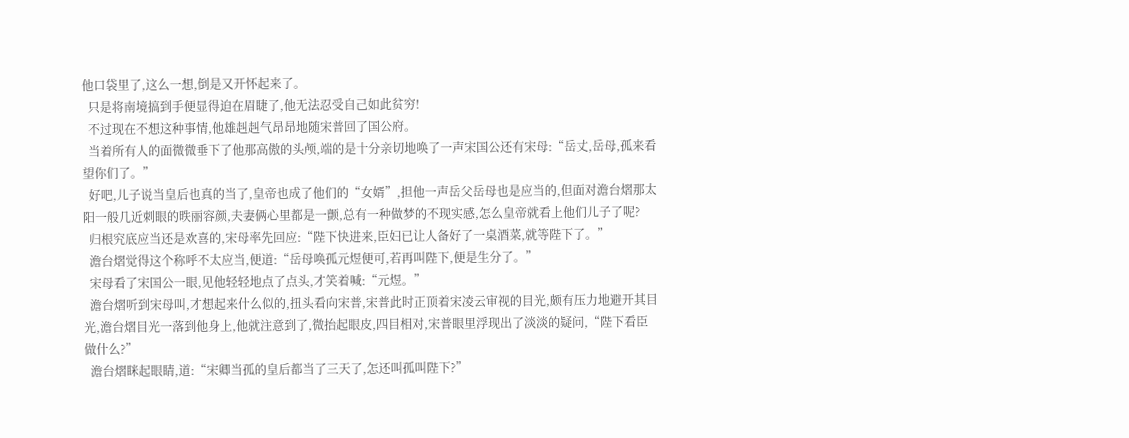他口袋里了,这么一想,倒是又开怀起来了。
  只是将南境搞到手便显得迫在眉睫了,他无法忍受自己如此贫穷!
  不过现在不想这种事情,他雄赳赳气昂昂地随宋普回了国公府。
  当着所有人的面微微垂下了他那高傲的头颅,端的是十分亲切地唤了一声宋国公还有宋母:“岳丈,岳母,孤来看望你们了。”
  好吧,儿子说当皇后也真的当了,皇帝也成了他们的“女婿”,担他一声岳父岳母也是应当的,但面对澹台熠那太阳一般几近刺眼的昳丽容颜,夫妻俩心里都是一颤,总有一种做梦的不现实感,怎么皇帝就看上他们儿子了呢?
  归根究底应当还是欢喜的,宋母率先回应:“陛下快进来,臣妇已让人备好了一桌酒菜,就等陛下了。”
  澹台熠觉得这个称呼不太应当,便道:“岳母唤孤元煜便可,若再叫陛下,便是生分了。”
  宋母看了宋国公一眼,见他轻轻地点了点头,才笑着喊:“元煜。”
  澹台熠听到宋母叫,才想起来什么似的,扭头看向宋普,宋普此时正顶着宋凌云审视的目光,颇有压力地避开其目光,澹台熠目光一落到他身上,他就注意到了,微抬起眼皮,四目相对,宋普眼里浮现出了淡淡的疑问,“陛下看臣做什么?”
  澹台熠眯起眼睛,道:“宋卿当孤的皇后都当了三天了,怎还叫孤叫陛下?”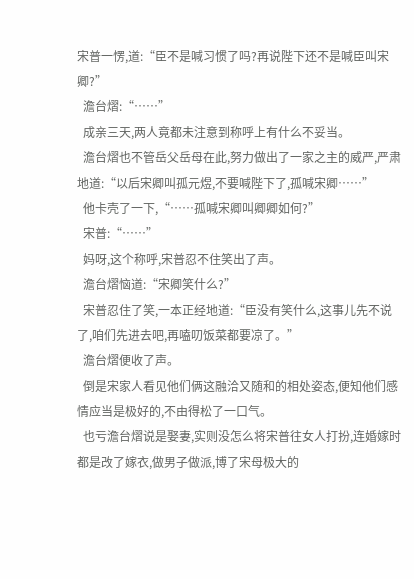宋普一愣,道:“臣不是喊习惯了吗?再说陛下还不是喊臣叫宋卿?”
  澹台熠:“……”
  成亲三天,两人竟都未注意到称呼上有什么不妥当。
  澹台熠也不管岳父岳母在此,努力做出了一家之主的威严,严肃地道:“以后宋卿叫孤元煜,不要喊陛下了,孤喊宋卿……”
  他卡壳了一下,“……孤喊宋卿叫卿卿如何?”
  宋普:“……”
  妈呀,这个称呼,宋普忍不住笑出了声。
  澹台熠恼道:“宋卿笑什么?”
  宋普忍住了笑,一本正经地道:“臣没有笑什么,这事儿先不说了,咱们先进去吧,再嗑叨饭菜都要凉了。”
  澹台熠便收了声。
  倒是宋家人看见他们俩这融洽又随和的相处姿态,便知他们感情应当是极好的,不由得松了一口气。
  也亏澹台熠说是娶妻,实则没怎么将宋普往女人打扮,连婚嫁时都是改了嫁衣,做男子做派,博了宋母极大的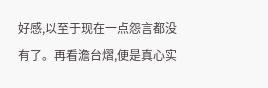好感,以至于现在一点怨言都没有了。再看澹台熠,便是真心实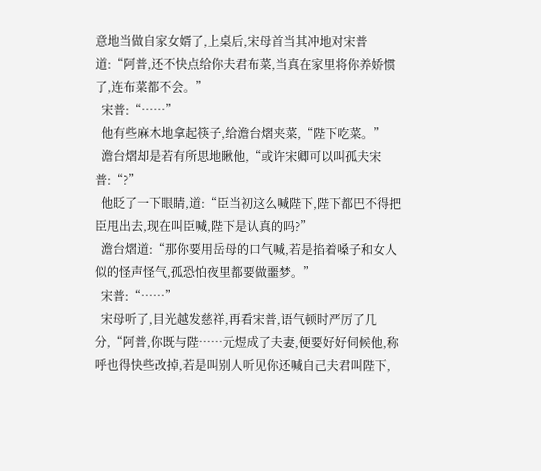意地当做自家女婿了,上桌后,宋母首当其冲地对宋普道:“阿普,还不快点给你夫君布菜,当真在家里将你养娇惯了,连布菜都不会。”
  宋普:“……”
  他有些麻木地拿起筷子,给澹台熠夹菜,“陛下吃菜。”
  澹台熠却是若有所思地瞅他,“或许宋卿可以叫孤夫宋普:“?”
  他眨了一下眼睛,道:“臣当初这么喊陛下,陛下都巴不得把臣甩出去,现在叫臣喊,陛下是认真的吗?”
  澹台熠道:“那你要用岳母的口气喊,若是掐着嗓子和女人似的怪声怪气,孤恐怕夜里都要做噩梦。”
  宋普:“……”
  宋母听了,目光越发慈祥,再看宋普,语气顿时严厉了几分,“阿普,你既与陛……元煜成了夫妻,便要好好伺候他,称呼也得快些改掉,若是叫别人听见你还喊自己夫君叫陛下,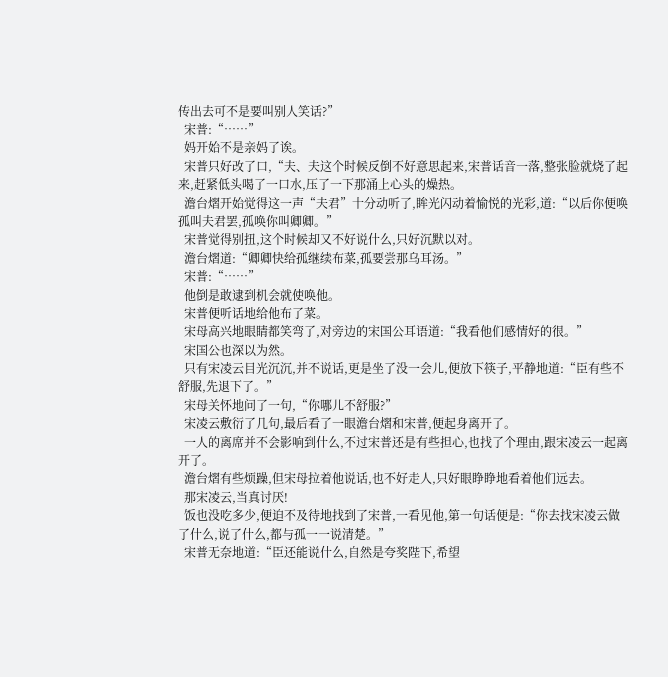传出去可不是要叫别人笑话?”
  宋普:“……”
  妈开始不是亲妈了诶。
  宋普只好改了口,“夫、夫这个时候反倒不好意思起来,宋普话音一落,整张脸就烧了起来,赶紧低头喝了一口水,压了一下那涌上心头的燥热。
  澹台熠开始觉得这一声“夫君”十分动听了,眸光闪动着愉悦的光彩,道:“以后你便唤孤叫夫君罢,孤唤你叫卿卿。”
  宋普觉得别扭,这个时候却又不好说什么,只好沉默以对。
  澹台熠道:“卿卿快给孤继续布菜,孤要尝那乌耳汤。”
  宋普:“……”
  他倒是敢逮到机会就使唤他。
  宋普便听话地给他布了菜。
  宋母高兴地眼睛都笑弯了,对旁边的宋国公耳语道:“我看他们感情好的很。”
  宋国公也深以为然。
  只有宋凌云目光沉沉,并不说话,更是坐了没一会儿,便放下筷子,平静地道:“臣有些不舒服,先退下了。”
  宋母关怀地问了一句,“你哪儿不舒服?”
  宋凌云敷衍了几句,最后看了一眼澹台熠和宋普,便起身离开了。
  一人的离席并不会影响到什么,不过宋普还是有些担心,也找了个理由,跟宋凌云一起离开了。
  澹台熠有些烦躁,但宋母拉着他说话,也不好走人,只好眼睁睁地看着他们远去。
  那宋凌云,当真讨厌!
  饭也没吃多少,便迫不及待地找到了宋普,一看见他,第一句话便是:“你去找宋凌云做了什么,说了什么,都与孤一一说清楚。”
  宋普无奈地道:“臣还能说什么,自然是夸奖陛下,希望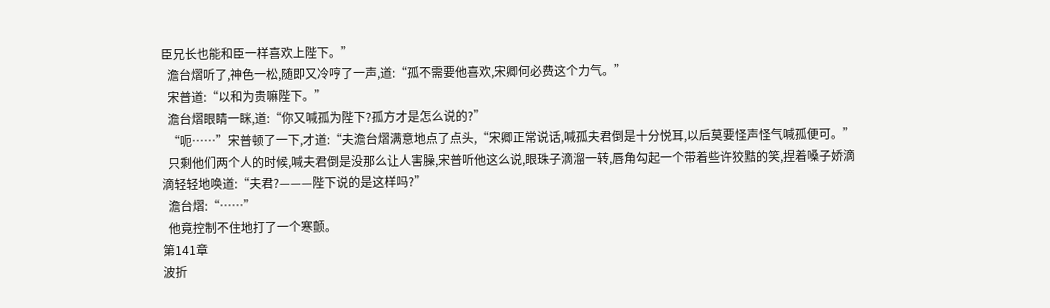臣兄长也能和臣一样喜欢上陛下。”
  澹台熠听了,神色一松,随即又冷哼了一声,道:“孤不需要他喜欢,宋卿何必费这个力气。”
  宋普道:“以和为贵嘛陛下。”
  澹台熠眼睛一眯,道:“你又喊孤为陛下?孤方才是怎么说的?”
  “呃……”宋普顿了一下,才道:“夫澹台熠满意地点了点头,“宋卿正常说话,喊孤夫君倒是十分悦耳,以后莫要怪声怪气喊孤便可。”
  只剩他们两个人的时候,喊夫君倒是没那么让人害臊,宋普听他这么说,眼珠子滴溜一转,唇角勾起一个带着些许狡黠的笑,捏着嗓子娇滴滴轻轻地唤道:“夫君?———陛下说的是这样吗?”
  澹台熠:“……”
  他竟控制不住地打了一个寒颤。
第141章
波折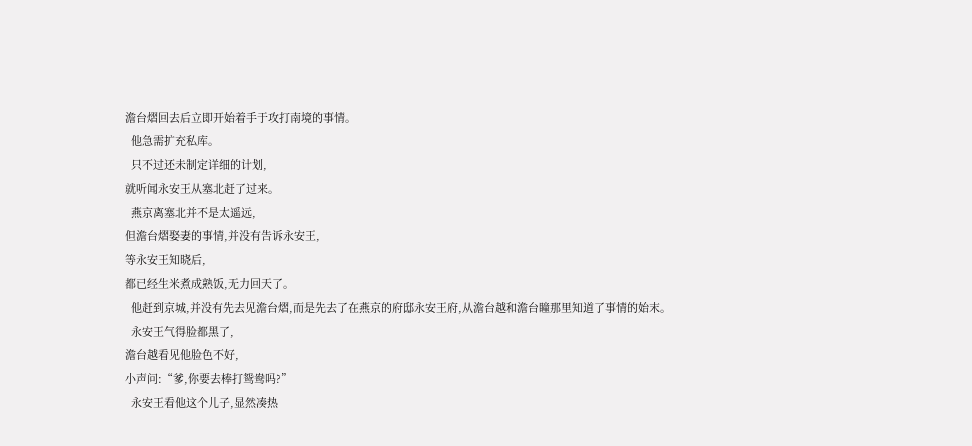澹台熠回去后立即开始着手于攻打南境的事情。
  他急需扩充私库。
  只不过还未制定详细的计划,
就听闻永安王从塞北赶了过来。
  燕京离塞北并不是太遥远,
但澹台熠娶妻的事情,并没有告诉永安王,
等永安王知晓后,
都已经生米煮成熟饭,无力回天了。
  他赶到京城,并没有先去见澹台熠,而是先去了在燕京的府邸永安王府,从澹台越和澹台瞳那里知道了事情的始末。
  永安王气得脸都黑了,
澹台越看见他脸色不好,
小声问:“爹,你要去棒打鸳鸯吗?”
  永安王看他这个儿子,显然凑热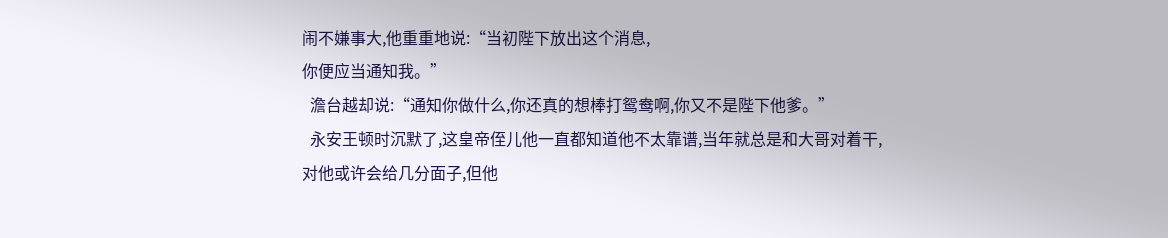闹不嫌事大,他重重地说:“当初陛下放出这个消息,
你便应当通知我。”
  澹台越却说:“通知你做什么,你还真的想棒打鸳鸯啊,你又不是陛下他爹。”
  永安王顿时沉默了,这皇帝侄儿他一直都知道他不太靠谱,当年就总是和大哥对着干,
对他或许会给几分面子,但他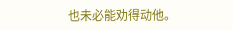也未必能劝得动他。